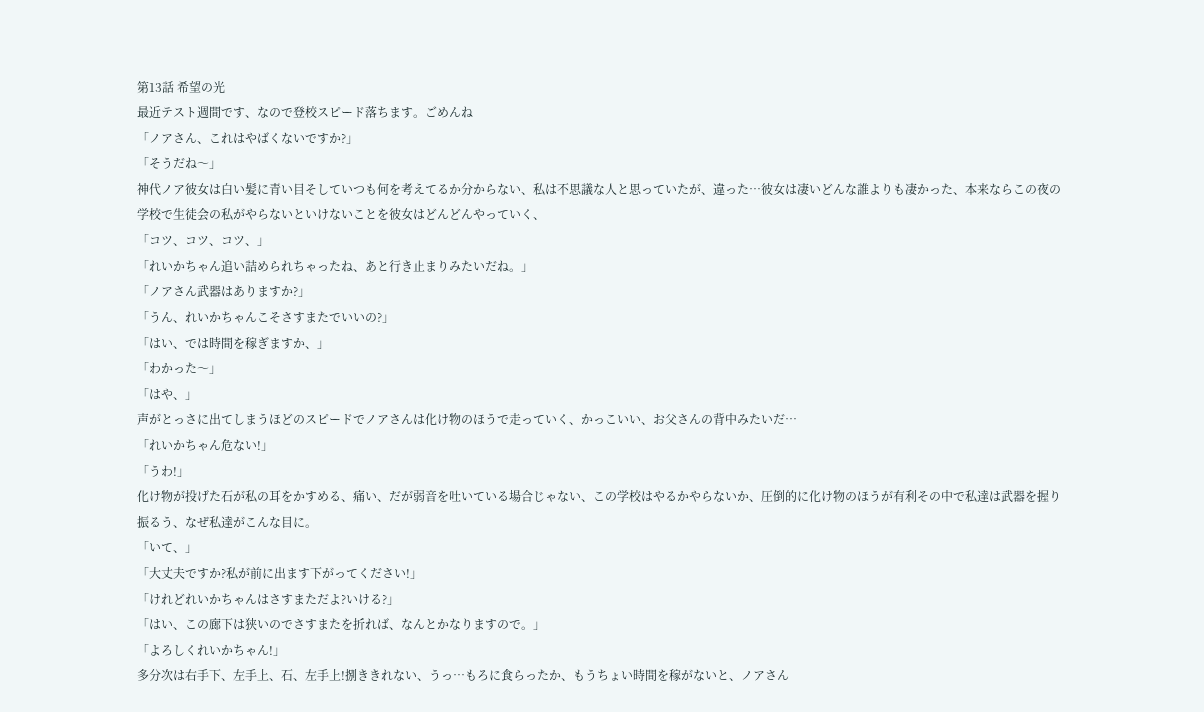第13話 希望の光
最近テスト週間です、なので登校スピード落ちます。ごめんね
「ノアさん、これはやばくないですか?」
「そうだね〜」
神代ノア彼女は白い髪に青い目そしていつも何を考えてるか分からない、私は不思議な人と思っていたが、違った…彼女は凄いどんな誰よりも凄かった、本来ならこの夜の学校で生徒会の私がやらないといけないことを彼女はどんどんやっていく、
「コツ、コツ、コツ、」
「れいかちゃん追い詰められちゃったね、あと行き止まりみたいだね。」
「ノアさん武器はありますか?」
「うん、れいかちゃんこそさすまたでいいの?」
「はい、では時間を稼ぎますか、」
「わかった〜」
「はや、」
声がとっさに出てしまうほどのスピードでノアさんは化け物のほうで走っていく、かっこいい、お父さんの背中みたいだ…
「れいかちゃん危ない!」
「うわ!」
化け物が投げた石が私の耳をかすめる、痛い、だが弱音を吐いている場合じゃない、この学校はやるかやらないか、圧倒的に化け物のほうが有利その中で私達は武器を握り振るう、なぜ私達がこんな目に。
「いて、」
「大丈夫ですか?私が前に出ます下がってください!」
「けれどれいかちゃんはさすまただよ?いける?」
「はい、この廊下は狭いのでさすまたを折れば、なんとかなりますので。」
「よろしくれいかちゃん!」
多分次は右手下、左手上、石、左手上!捌ききれない、うっ…もろに食らったか、もうちょい時間を稼がないと、ノアさん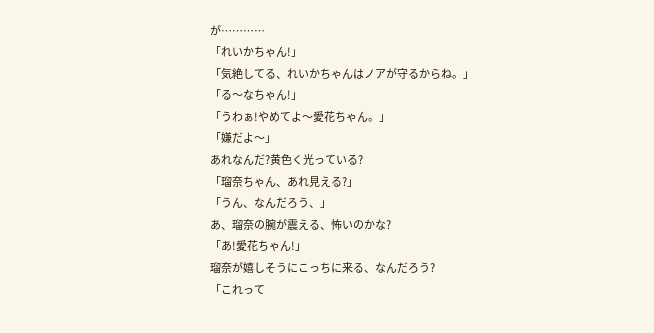が…………
「れいかちゃん!」
「気絶してる、れいかちゃんはノアが守るからね。」
「る〜なちゃん!」
「うわぁ!やめてよ〜愛花ちゃん。」
「嫌だよ〜」
あれなんだ?黄色く光っている?
「瑠奈ちゃん、あれ見える?」
「うん、なんだろう、」
あ、瑠奈の腕が震える、怖いのかな?
「あ!愛花ちゃん!」
瑠奈が嬉しそうにこっちに来る、なんだろう?
「これって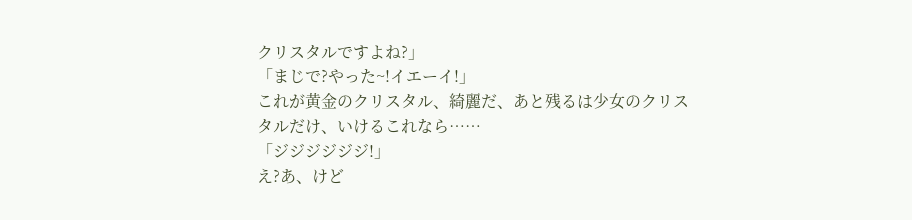クリスタルですよね?」
「まじで?やった~!イエーイ!」
これが黄金のクリスタル、綺麗だ、あと残るは少女のクリスタルだけ、いけるこれなら……
「ジジジジジジ!」
え?あ、けど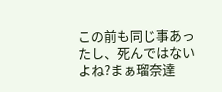この前も同じ事あったし、死んではないよね?まぁ瑠奈達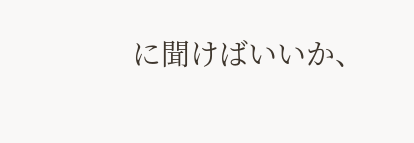に聞けばいいか、